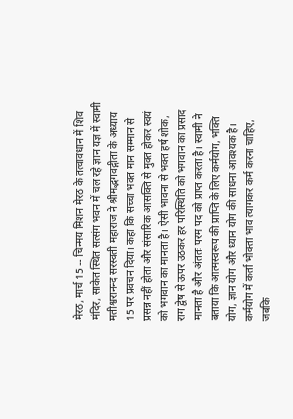मेरठ, मार्च 15 -- चिन्मय मिशन मेरठ के तत्वावधान में शिव मंदिर, साकेत स्थित सत्संग भवन में चल रहे ज्ञान यज्ञ में स्वामी मतीश्वरानन्द सरस्वती महाराज ने श्रीमद्भगवद्गीता के अध्याय 15 पर प्रवचन दिया। कहा कि सच्चा भक्त मान सम्मान से प्रसन्न नहीं होता और संसारिक आसक्ति से मुक्त होकर स्वयं को भगवान का मानता है। ऐसी भावना से भक्त हर्ष शोक, राग द्वेष से ऊपर उठकर हर परिस्थिति को भगवान का प्रसाद मानता है और अंततः परम पद को प्राप्त करता है। स्वामी ने बताया कि आत्मस्वरूप की प्राप्ति के लिए कर्मयोग, भक्ति योग, ज्ञान योग और ध्यान योग की साधना आवश्यक है। कर्मयोग में कर्ता भोक्ता भाव त्यागकर कर्म करना चाहिए, जबकि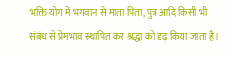भक्ति योग में भगवान से माता पिता, पुत्र आदि किसी भी संबंध से प्रेमभाव स्थापित कर श्रद्धा को दृढ़ किया जाता है।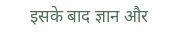इसके बाद ज्ञान और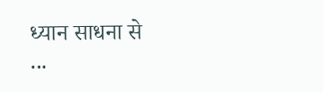ध्यान साधना से ...